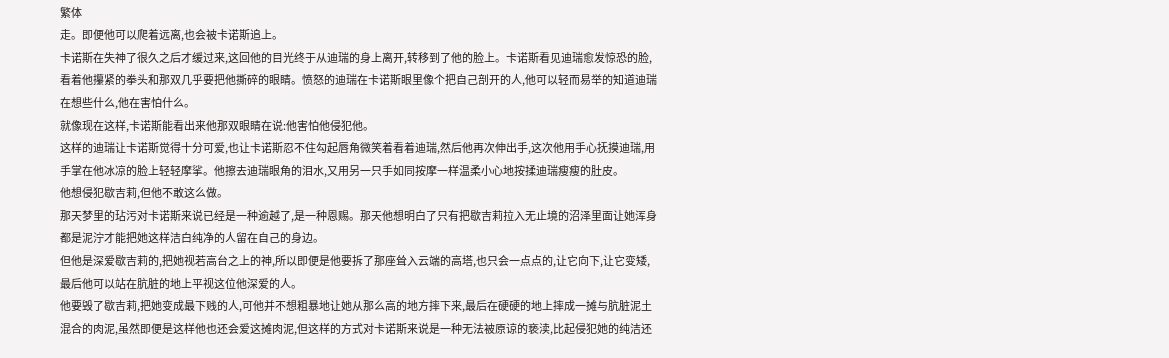繁体
走。即便他可以爬着远离,也会被卡诺斯追上。
卡诺斯在失神了很久之后才缓过来,这回他的目光终于从迪瑞的身上离开,转移到了他的脸上。卡诺斯看见迪瑞愈发惊恐的脸,看着他攥紧的拳头和那双几乎要把他撕碎的眼睛。愤怒的迪瑞在卡诺斯眼里像个把自己剖开的人,他可以轻而易举的知道迪瑞在想些什么,他在害怕什么。
就像现在这样,卡诺斯能看出来他那双眼睛在说:他害怕他侵犯他。
这样的迪瑞让卡诺斯觉得十分可爱,也让卡诺斯忍不住勾起唇角微笑着看着迪瑞,然后他再次伸出手,这次他用手心抚摸迪瑞,用手掌在他冰凉的脸上轻轻摩挲。他擦去迪瑞眼角的泪水,又用另一只手如同按摩一样温柔小心地按揉迪瑞瘦瘦的肚皮。
他想侵犯歇吉莉,但他不敢这么做。
那天梦里的玷污对卡诺斯来说已经是一种逾越了,是一种恩赐。那天他想明白了只有把歇吉莉拉入无止境的沼泽里面让她浑身都是泥泞才能把她这样洁白纯净的人留在自己的身边。
但他是深爱歇吉莉的,把她视若高台之上的神,所以即便是他要拆了那座耸入云端的高塔,也只会一点点的,让它向下,让它变矮,最后他可以站在肮脏的地上平视这位他深爱的人。
他要毁了歇吉莉,把她变成最下贱的人,可他并不想粗暴地让她从那么高的地方摔下来,最后在硬硬的地上摔成一摊与肮脏泥土混合的肉泥,虽然即便是这样他也还会爱这摊肉泥,但这样的方式对卡诺斯来说是一种无法被原谅的亵渎,比起侵犯她的纯洁还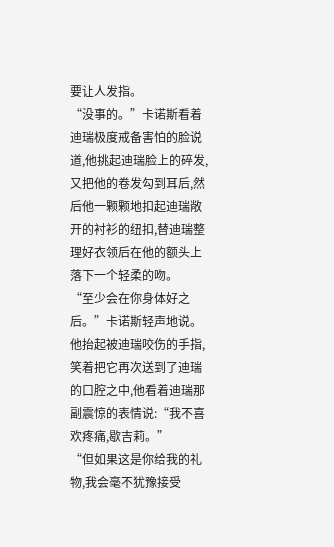要让人发指。
“没事的。”卡诺斯看着迪瑞极度戒备害怕的脸说道,他挑起迪瑞脸上的碎发,又把他的卷发勾到耳后,然后他一颗颗地扣起迪瑞敞开的衬衫的纽扣,替迪瑞整理好衣领后在他的额头上落下一个轻柔的吻。
“至少会在你身体好之后。”卡诺斯轻声地说。
他抬起被迪瑞咬伤的手指,笑着把它再次送到了迪瑞的口腔之中,他看着迪瑞那副震惊的表情说:“我不喜欢疼痛,歇吉莉。”
“但如果这是你给我的礼物,我会毫不犹豫接受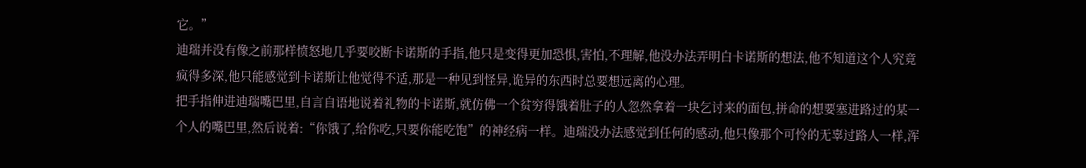它。”
迪瑞并没有像之前那样愤怒地几乎要咬断卡诺斯的手指,他只是变得更加恐惧,害怕,不理解,他没办法弄明白卡诺斯的想法,他不知道这个人究竟疯得多深,他只能感觉到卡诺斯让他觉得不适,那是一种见到怪异,诡异的东西时总要想远离的心理。
把手指伸进迪瑞嘴巴里,自言自语地说着礼物的卡诺斯,就仿佛一个贫穷得饿着肚子的人忽然拿着一块乞讨来的面包,拼命的想要塞进路过的某一个人的嘴巴里,然后说着:“你饿了,给你吃,只要你能吃饱”的神经病一样。迪瑞没办法感觉到任何的感动,他只像那个可怜的无辜过路人一样,浑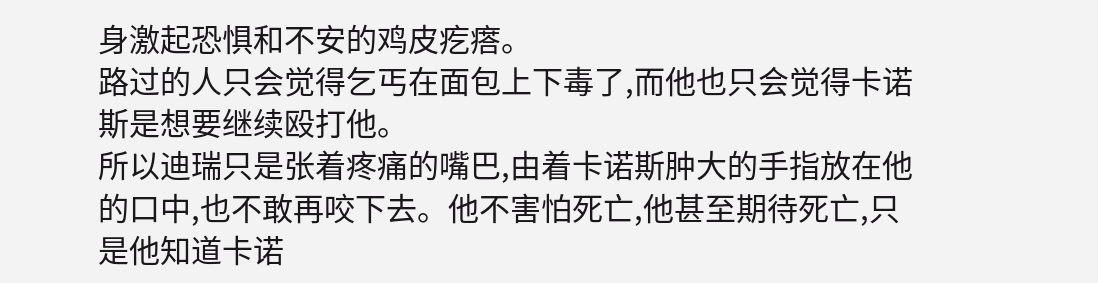身激起恐惧和不安的鸡皮疙瘩。
路过的人只会觉得乞丐在面包上下毒了,而他也只会觉得卡诺斯是想要继续殴打他。
所以迪瑞只是张着疼痛的嘴巴,由着卡诺斯肿大的手指放在他的口中,也不敢再咬下去。他不害怕死亡,他甚至期待死亡,只是他知道卡诺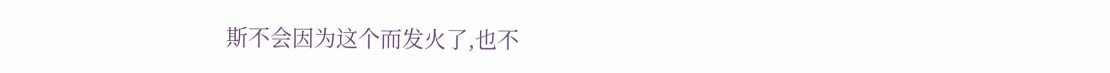斯不会因为这个而发火了,也不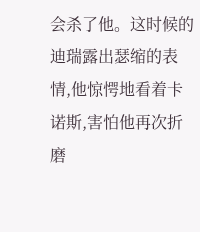会杀了他。这时候的迪瑞露出瑟缩的表情,他惊愕地看着卡诺斯,害怕他再次折磨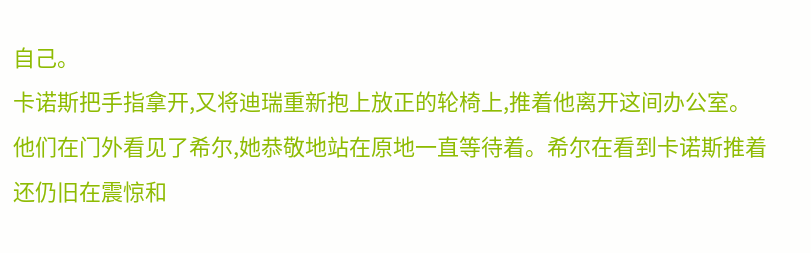自己。
卡诺斯把手指拿开,又将迪瑞重新抱上放正的轮椅上,推着他离开这间办公室。
他们在门外看见了希尔,她恭敬地站在原地一直等待着。希尔在看到卡诺斯推着还仍旧在震惊和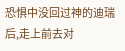恐惧中没回过神的迪瑞后,走上前去对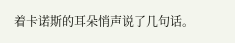着卡诺斯的耳朵悄声说了几句话。